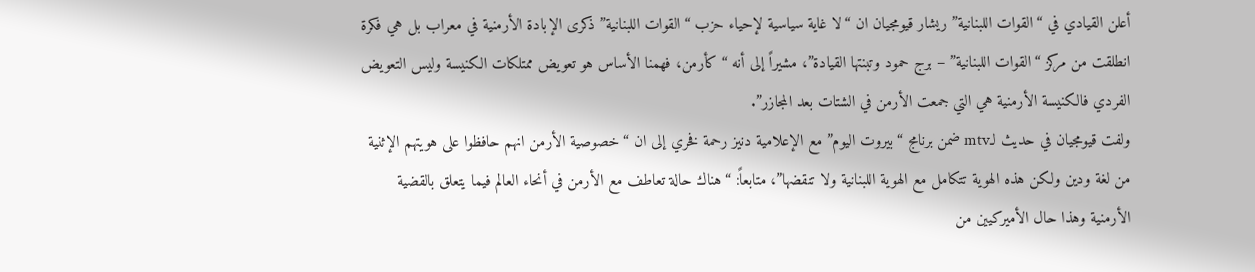أعلن القيادي في “القوات اللبنانية” ريشار قيومجيان ان “لا غاية سياسية لإحياء حزب “القوات اللبنانية” ذكرى الإبادة الأرمنية في معراب بل هي فكرة انطلقت من مركز “القوات اللبنانية” – برج حمود وتبنتها القيادة”، مشيراً إلى أنه “كأرمن، فهمنا الأساس هو تعويض ممتلكات الكنيسة وليس التعويض الفردي فالكنيسة الأرمنية هي التي جمعت الأرمن في الشتات بعد المجازر”.
ولفت قيومجيان في حديث لـmtv ضمن برنامج “بيروت اليوم” مع الإعلامية دنيز رحمة فخري إلى ان “خصوصية الأرمن انهم حافظوا على هويتهم الإثنية من لغة ودين ولكن هذه الهوية تتكامل مع الهوية اللبنانية ولا تنقضها”، متابعاً: “هناك حالة تعاطف مع الأرمن في أنحاء العالم فيما يتعلق بالقضية الأرمنية وهذا حال الأميركيين من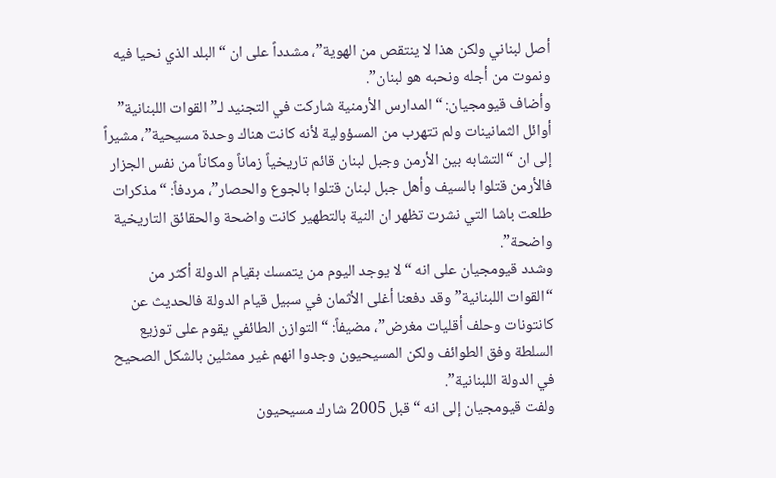أصل لبناني ولكن هذا لا ينتقص من الهوية”، مشدداً على ان “البلد الذي نحيا فيه ونموت من أجله ونحبه هو لبنان”.
وأضاف قيومجيان: “المدارس الأرمنية شاركت في التجنيد لـ”القوات اللبنانية” أوائل الثمانينات ولم تتهرب من المسؤولية لأنه كانت هناك وحدة مسيحية”، مشيراً إلى ان “التشابه بين الأرمن وجبل لبنان قائم تاريخياً زماناً ومكاناً من نفس الجزار فالأرمن قتلوا بالسيف وأهل جبل لبنان قتلوا بالجوع والحصار”، مردفاً: “مذكرات طلعت باشا التي نشرت تظهر ان النية بالتطهير كانت واضحة والحقائق التاريخية واضحة”.
وشدد قيومجيان على انه “لا يوجد اليوم من يتمسك بقيام الدولة أكثر من “القوات اللبنانية” وقد دفعنا أغلى الأثمان في سبيل قيام الدولة فالحديث عن كانتونات وحلف أقليات مغرض”، مضيفاً: “التوازن الطائفي يقوم على توزيع السلطة وفق الطوائف ولكن المسيحيون وجدوا انهم غير ممثلين بالشكل الصحيح في الدولة اللبنانية”.
ولفت قيومجيان إلى انه “قبل 2005 شارك مسيحيون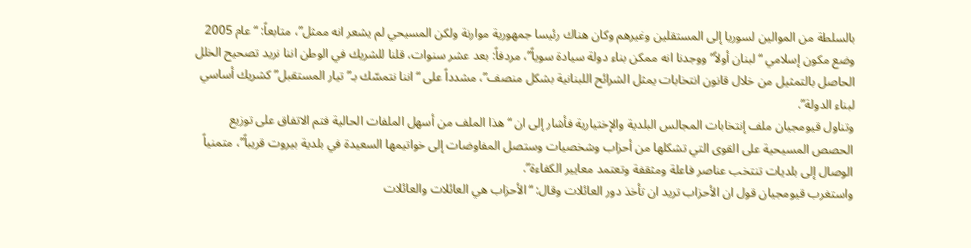بالسلطة من الموالين لسوريا إلى المستقلين وغيرهم وكان هناك رئيسا جمهورية موارنة ولكن المسيحي لم يشعر انه ممثل”، متابعاً: “عام 2005 وضع مكون إسلامي “لبنان أولاً” ووجدنا انه ممكن بناء دولة سيادة سوياً”، مردفاً: بعد عشر سنوات، قلنا للشريك في الوطن اننا نريد تصحيح الخلل الحاصل بالتمثيل من خلال قانون انتخابات يمثل الشرائح اللبنانية بشكل منصف”، مشدداً على “اننا نتمسّك بـ”تيار المستقبل” كشريك أساسي لبناء الدولة”.
وتناول قيومجيان ملف إنتخابات المجالس البلدية والإختيارية فأشار إلى ان “هذا الملف من أسهل الملفات الحالية فتم الاتفاق على توزيع الحصص المسيحية على القوى التي تشكلها من أحزاب وشخصيات وستصل المفاوضات إلى خواتيمها السعيدة في بلدية بيروت قريباً”، متمنياً الوصال إلى بلديات تنتخب عناصر فاعلة ومثقفة وتعتمد معايير الكفاءة”.
واستغرب قيومجيان قول ان الأحزاب تريد ان تأخذ دور العائلات وقال: “الأحزاب هي العائلات والعائلات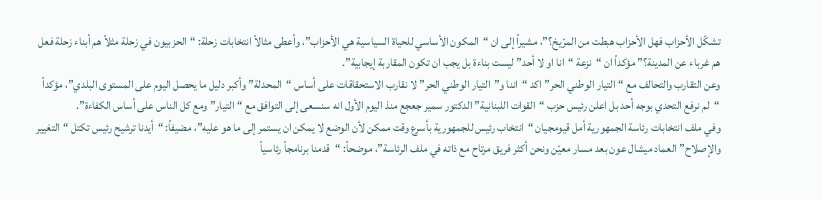تشكّل الأحزاب فهل الأحزاب هبطت من المرّيخ؟”، مشيراً إلى ان “المكون الأساسي للحياة السياسية هي الأحزاب”، وأعطى مثالاً انتخابات زحلة: “الحزبيون في زحلة مثلاً هم أبناء زحلة فعل هم غرباء عن المدينة؟” مؤكداً ان “نزعة “انا او لا أحد” ليست بناءة بل يجب ان تكون المقاربة إيجابية”.
وعن التقارب والتحالف مع “التيار الوطني الحر” اكد “اننا و”التيار الوطني الحر” لا نقارب الاستحقاقات على أساس “المحدلة” وأكبر دليل ما يحصل اليوم على المستوى البلدي”، مؤكداً “لم نرفع التحدي بوجه أحد بل اعلن رئيس حزب “القوات اللبنانية” الدكتور سمير جعجع منذ اليوم الأول انه سنسعى إلى التوافق مع “التيار” ومع كل الناس على أساس الكفاءة”.
وفي ملف انتخابات رئاسة الجمهورية أمل قيومجيان “انتخاب رئيس للجمهورية بأسرع وقت ممكن لأن الوضع لا يمكن ان يستمر إلى ما هو عليه”، مضيفاً: “أيدنا ترشيح رئيس تكتل “التغيير والإصلاح” العماد ميشال عون بعد مسار معيّن ونحن أكثر فريق مرتاح مع ذاته في ملف الرئاسة”، موضحاً: “قدمنا برنامجاً رئاسياً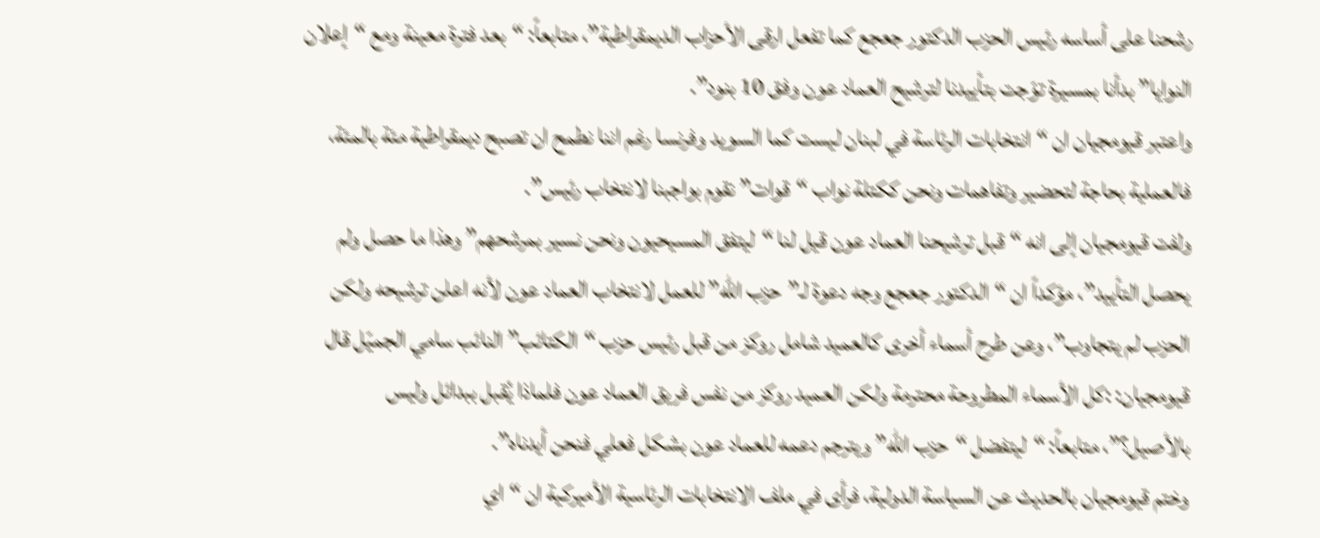رشحنا على أساسه رئيس الحزب الدكتور جعجع كما تفعل ارقى الأحزاب الديمقراطية”، متابعاً: “بعد فترة معينة ومع “إعلان النوايا” بدأنا بمسيرة توّجت بتأييدنا لترشيح العماد عون وفق 10 بنود”.
واعتبر قيومجيان ان “انتخابات الرئاسة في لبنان ليست كما السويد وفرنسا رغم اننا نطمح ان تصبح ديمقراطية مئة بالمئة، فالعملية بحاجة لتحضير وتفاهمات ونحن ككتلة نواب “قوات” نقوم بواجبنا لانتخاب رئيس”.
ولفت قيومجيان إلى انه “قبل ترشيحنا العماد عون قيل لنا “ليتفق المسيحيون ونحن نسير بمرشحهم” وهذا ما حصل ولم يحصل التأييد”، مؤكداً ان “الدكتور جعجع وجه دعوة لـ”حزب الله” للعمل لانتخاب العماد عون لأنه اعلن ترشيحه ولكن الحزب لم يتجاوب”، وعن طرح أسماء أخرى كالعميد شامل روكز من قبل رئيس حزب “الكتائب” النائب سامي الجميّل قال قيومجيان: :كل الأسماء المطروحة محترمة ولكن العميد روكز من نفس فريق العماد عون فلماذا يُقبل ببدائل وليس بالأصيل؟”، متابعاً: “ليتفضل “حزب الله” ويترجم دعمه للعماد عون بشكل فعلي فنحن أيدناه”.
وختم قيومجيان بالحديث عن السياسة الدولية، فرأى في ملف الانتخابات الرئاسية الأميركية ان “اي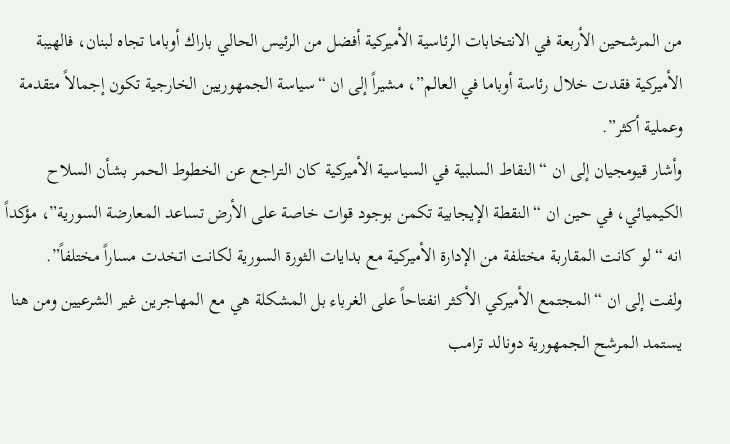من المرشحين الأربعة في الانتخابات الرئاسية الأميركية أفضل من الرئيس الحالي باراك أوباما تجاه لبنان، فالهيبة الأميركية فقدت خلال رئاسة أوباما في العالم”، مشيراً إلى ان “سياسة الجمهوريين الخارجية تكون إجمالاً متقدمة وعملية أكثر”.
وأشار قيومجيان إلى ان “النقاط السلبية في السياسية الأميركية كان التراجع عن الخطوط الحمر بشأن السلاح الكيميائي، في حين ان “النقطة الإيجابية تكمن بوجود قوات خاصة على الأرض تساعد المعارضة السورية”، مؤكداً انه “لو كانت المقاربة مختلفة من الإدارة الأميركية مع بدايات الثورة السورية لكانت اتخدت مساراً مختلفاً”.
ولفت إلى ان “المجتمع الأميركي الأكثر انفتاحاً على الغرباء بل المشكلة هي مع المهاجرين غير الشرعيين ومن هنا يستمد المرشح الجمهورية دونالد ترامب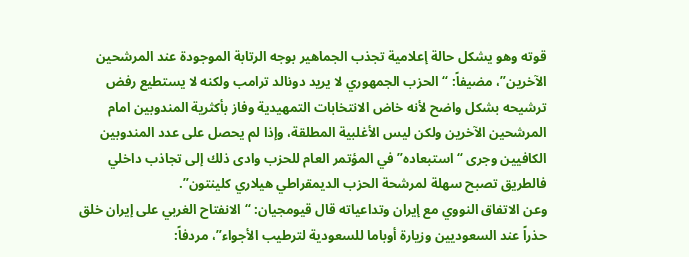قوته وهو يشكل حالة إعلامية تجذب الجماهير بوجه الرتابة الموجودة عند المرشحين الآخرين”، مضيفاً: “الحزب الجمهوري لا يريد دونالد ترامب ولكنه لا يستطيع رفض ترشيحه بشكل واضح لأنه خاض الانتخابات التمهيدية وفاز بأكثرية المندوبين امام المرشحين الآخرين ولكن ليس الأغلبية المطلقة، وإذا لم يحصل على عدد المندوبين الكافيين وجرى “استبعاده” في المؤتمر العام للحزب وادى ذلك إلى تجاذب داخلي فالطريق تصبح سهلة لمرشحة الحزب الديمقراطي هيلاري كلينتون”.
وعن الاتفاق النووي مع إيران وتداعياته قال قيومجيان: “الانفتاح الغربي على إيران خلق حذراً عند السعوديين وزيارة أوباما للسعودية لترطيب الأجواء”، مردفاً: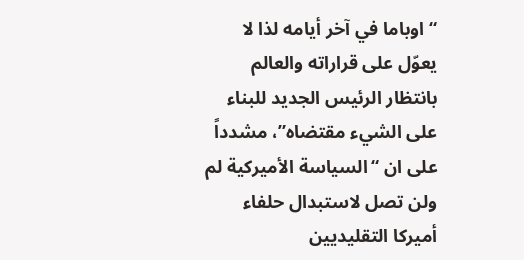“اوباما في آخر أيامه لذا لا يعوّل على قراراته والعالم بانتظار الرئيس الجديد للبناء على الشيء مقتضاه”، مشدداً على ان “السياسة الأميركية لم ولن تصل لاستبدال حلفاء أميركا التقليديين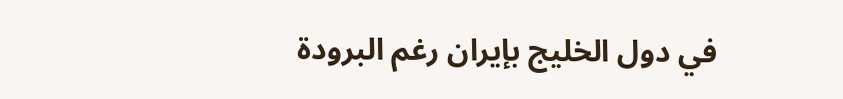في دول الخليج بإيران رغم البرودة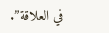في العلاقة”.